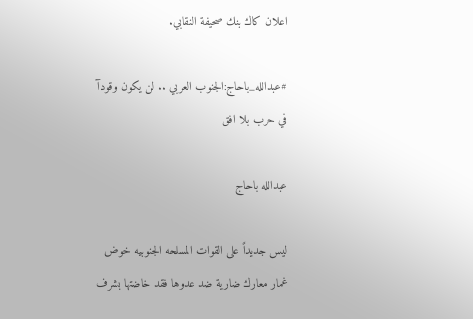اعلان كاك بنك صحيفة النقابي.

#عبدالله_باحاج:الجنوب العربي .. لن يكون وقودآ في حرب بلا افق

عبدالله باحاج

ليس جديداً على القوات المسلحه الجنوبيه خوض غمار معارك ضارية ضد عدوها فقد خاضتها بشرف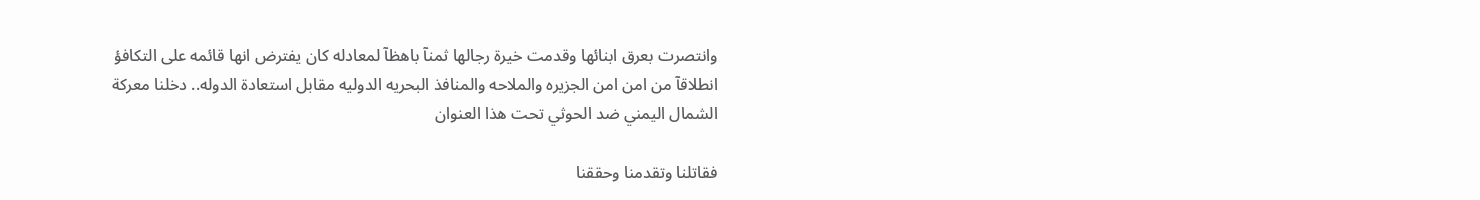وانتصرت بعرق ابنائها وقدمت خيرة رجالها ثمنآ باهظآ لمعادله كان يفترض انها قائمه على التكافؤ انطلاقآ من امن امن الجزيره والملاحه والمنافذ البحريه الدوليه مقابل استعادة الدوله.. دخلنا معركة الشمال اليمني ضد الحوثي تحت هذا العنوان

فقاتلنا وتقدمنا وحققنا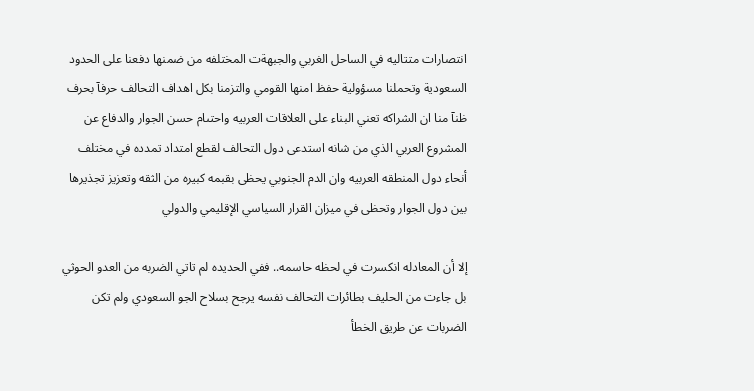انتصارات متتاليه في الساحل الغربي والجبهةت المختلفه من ضمنها دفعنا على الحدود السعودية وتحملنا مسؤولية حفظ امنها القومي والتزمنا بكل اهداف التحالف حرفآ بحرف ظنآ منا ان الشراكه تعني البناء على العلاقات العربيه واحتىام حسن الجوار والدفاع عن المشروع العربي الذي من شانه استدعى دول التحالف لقطع امتداد تمدده في مختلف أنحاء دول المنطقه العربيه وان الدم الجنوبي يحظى بقبمه كبيره من الثقه وتعزيز تجذيرها بين دول الجوار وتحظى في ميزان القرار السياسي الإقليمي والدولي

إلا أن المعادله انكسرت في لحظه حاسمه.. ففي الحديده لم تاتي الضربه من العدو الحوثي بل جاءت من الحليف بطائرات التحالف نفسه يرجح بسلاح الجو السعودي ولم تكن الضربات عن طريق الخطأ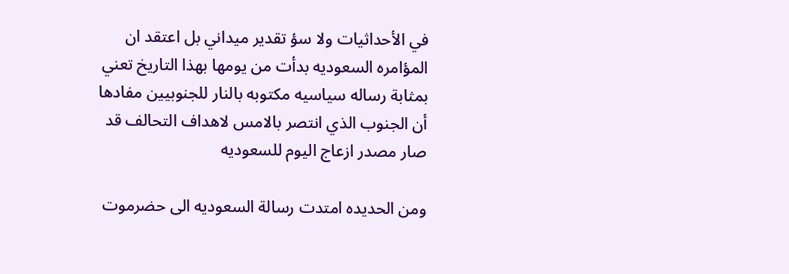في الأحداثيات ولا سؤ تقدير ميداني بل اعتقد ان المؤامره السعوديه بدأت من يومها بهذا التاريخ تعني بمثابة رساله سياسيه مكتوبه بالنار للجنوبيين مفادها أن الجنوب الذي انتصر بالامس لاهداف التحالف قد صار مصدر ازعاج اليوم للسعوديه

ومن الحديده امتدت رسالة السعوديه الى حضرموت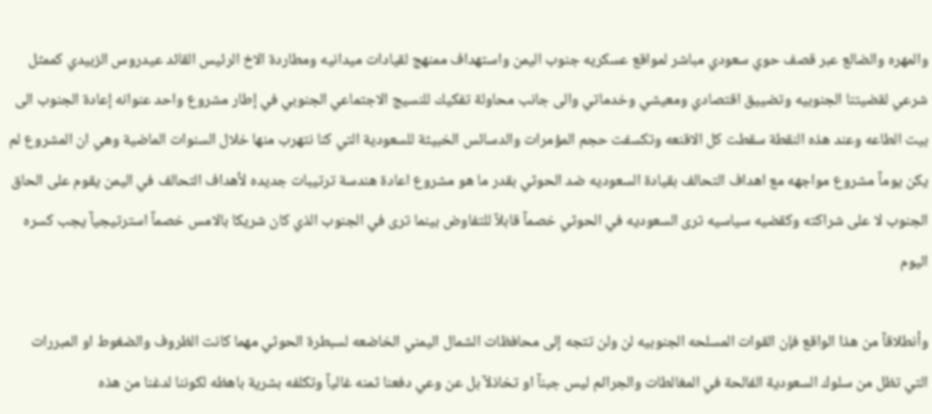والمهره والضالع عبر قصف حوي سعودي مباشر لمواقع عسكريه جنوب اليمن واستهداف ممنهج لقيادات ميدانيه ومطاردة الاخ الرئيس القائد عيدروس الزبيدي كممثل شرعي لقضيتنا الجنوبيه وتضييق اقتصادي ومعيشي وخدماتي والى جانب محاولة تفكيك للنسيج الاجتماعي الجنوبي في إطار مشروع واحد عنوانه إعادة الجنوب الى بيت الطاعه وعند هذه النقطة سقطت كل الاقنعه وتكسفت حجم المؤمرات والدسائس الخبيثة للسعودية التي كنا نتهرب منها خلال السنوات الماضية وهي ان المشروع لم يكن يومآ مشروع مواجهه مع اهداف التحالف بقيادة السعوديه ضد الحوثي بقدر ما هو مشروع اعادة هندسة ترتيبات جديده لأهداف التحالف في اليمن يقوم على الحاق الجنوب لا على شراكته وكقضيه سياسيه ترى السعوديه في الحوثي خصمآ قابلآ للتفاوض بينما ترى في الجنوب الذي كان شريكا بالامس خصمآ استرتيجيآ يجب كسره اليوم

وأنطلاقآ من هذا الواقع فإن القوات المسلحه الجنوبيه لن ولن تتجه إلى محافظات الشمال اليمني الخاضعه لسبطرة الحوثي مهما كانت الظروف والضغوط او المبررات التي تظل من سلوك السعودية الفالحة في المغالطات والجرائم ليس جبنآ او تخاذلآ بل عن وعي دفعنا ثمنه غاليآ وتكلفه بشرية باهظه لكوننا لدغنا من هذه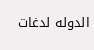الدوله لدغات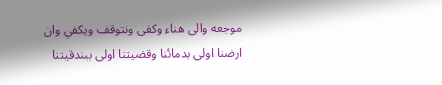موجعه والى هناء وكفى ونتوقف ويكفي وان ارضنا اولى بدمائنا وقضيتنا اولى ببندقيتنا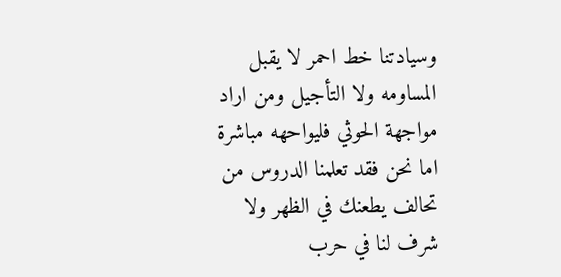وسيادتنا خط احمر لا يقبل المساومه ولا التأجيل ومن اراد مواجهة الحوثي فليواحهه مباشرة اما نحن فقد تعلمنا الدروس من تحالف يطعنك في الظهر ولا شرف لنا في حرب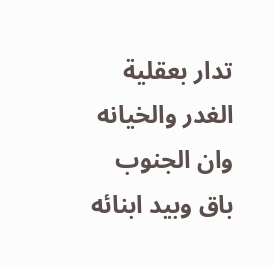تدار بعقلية الغدر والخيانه وان الجنوب باق وبيد ابنائه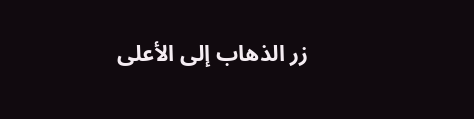زر الذهاب إلى الأعلى